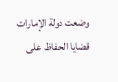وضعت دولة الإمارات قضايا الحفاظ على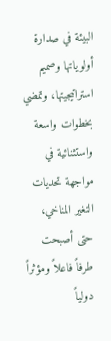البيئة في صدارة أولوياتها وصميم استراتيجيتها، وتمضي بخطوات واسعة واستثنائية في مواجهة تحديات التغير المناخي، حتى أصبحت طرفاً فاعلاً ومؤثراً دولياً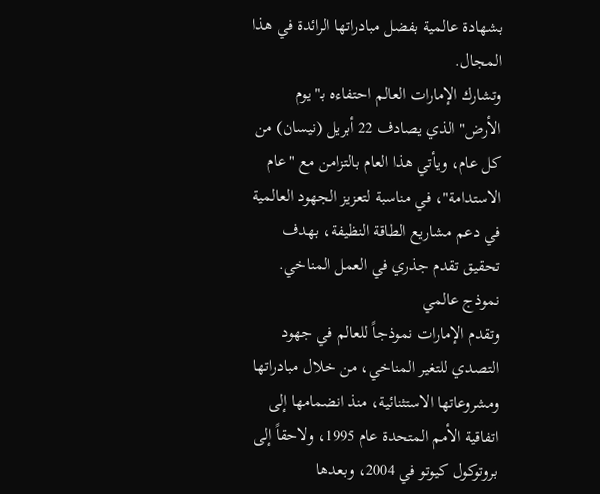بشهادة عالمية بفضل مبادراتها الرائدة في هذا المجال.
وتشارك الإمارات العالم احتفاءه بـ"يوم الأرض" الذي يصادف 22 أبريل (نيسان) من كل عام، ويأتي هذا العام بالتزامن مع "عام الاستدامة"، في مناسبة لتعزيز الجهود العالمية في دعم مشاريع الطاقة النظيفة، بهدف تحقيق تقدم جذري في العمل المناخي.
نموذج عالمي
وتقدم الإمارات نموذجاً للعالم في جهود التصدي للتغير المناخي، من خلال مبادراتها ومشروعاتها الاستثنائية، منذ انضمامها إلى اتفاقية الأمم المتحدة عام 1995، ولاحقاً إلى بروتوكول كيوتو في 2004، وبعدها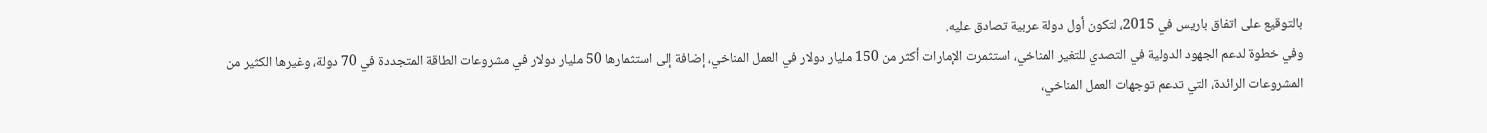بالتوقيع على اتفاق باريس في 2015، لتكون أول دولة عربية تصادق عليه.
وفي خطوة لدعم الجهود الدولية في التصدي للتغير المناخي، استثمرت الإمارات أكثر من 150 مليار دولار في العمل المناخي، إضافة إلى استثمارها 50 مليار دولار في مشروعات الطاقة المتجددة في 70 دولة، وغيرها الكثير من المشروعات الرائدة، التي تدعم توجهات العمل المناخي،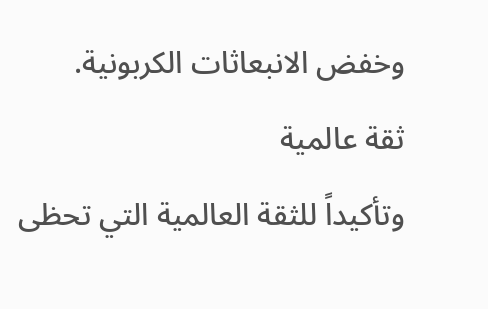وخفض الانبعاثات الكربونية.
ثقة عالمية
وتأكيداً للثقة العالمية التي تحظى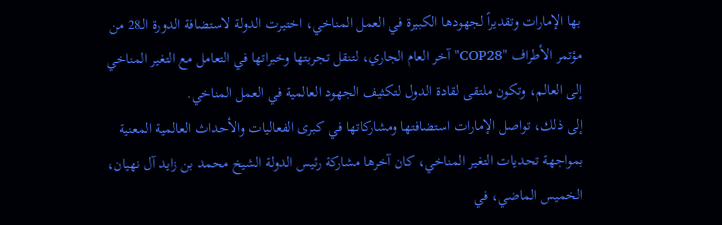بها الإمارات وتقديراً لجهودها الكبيرة في العمل المناخي، اختيرت الدولة لاستضافة الدورة الـ28 من مؤتمر الأطراف "COP28" آخر العام الجاري، لتنقل تجربتها وخبراتها في التعامل مع التغير المناخي إلى العالم، وتكون ملتقى لقادة الدول لتكثيف الجهود العالمية في العمل المناخي.
إلى ذلك، تواصل الإمارات استضافتها ومشاركاتها في كبرى الفعاليات والأحداث العالمية المعنية بمواجهة تحديات التغير المناخي، كان آخرها مشاركة رئيس الدولة الشيخ محمد بن زايد آل نهيان، الخميس الماضي، في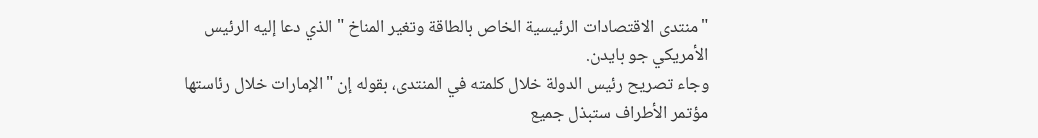"منتدى الاقتصادات الرئيسية الخاص بالطاقة وتغير المناخ " الذي دعا إليه الرئيس الأمريكي جو بايدن.
وجاء تصريح رئيس الدولة خلال كلمته في المنتدى، بقوله إن "الإمارات خلال رئاستها مؤتمر الأطراف ستبذل جميع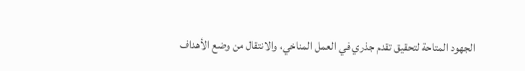الجهود المتاحة لتحقيق تقدم جذري في العمل المناخي، والانتقال من وضع الأهداف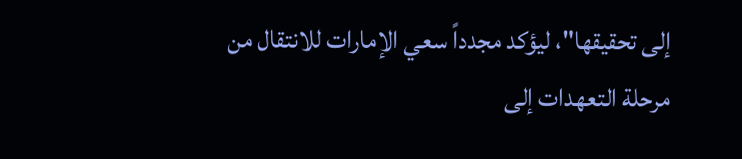إلى تحقيقها"، ليؤكد مجدداً سعي الإمارات للانتقال من مرحلة التعهدات إلى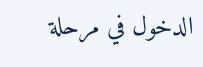الدخول في مرحلة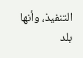التنفيذ، وأنها بلد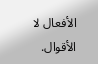الأفعال لا الأقوال.